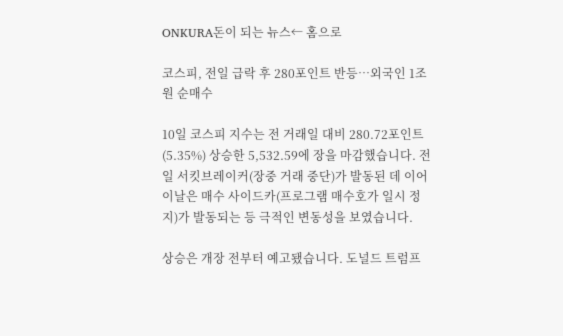ONKURA돈이 되는 뉴스← 홈으로

코스피, 전일 급락 후 280포인트 반등…외국인 1조원 순매수

10일 코스피 지수는 전 거래일 대비 280.72포인트(5.35%) 상승한 5,532.59에 장을 마감했습니다. 전일 서킷브레이커(장중 거래 중단)가 발동된 데 이어 이날은 매수 사이드카(프로그램 매수호가 일시 정지)가 발동되는 등 극적인 변동성을 보였습니다.

상승은 개장 전부터 예고됐습니다. 도널드 트럼프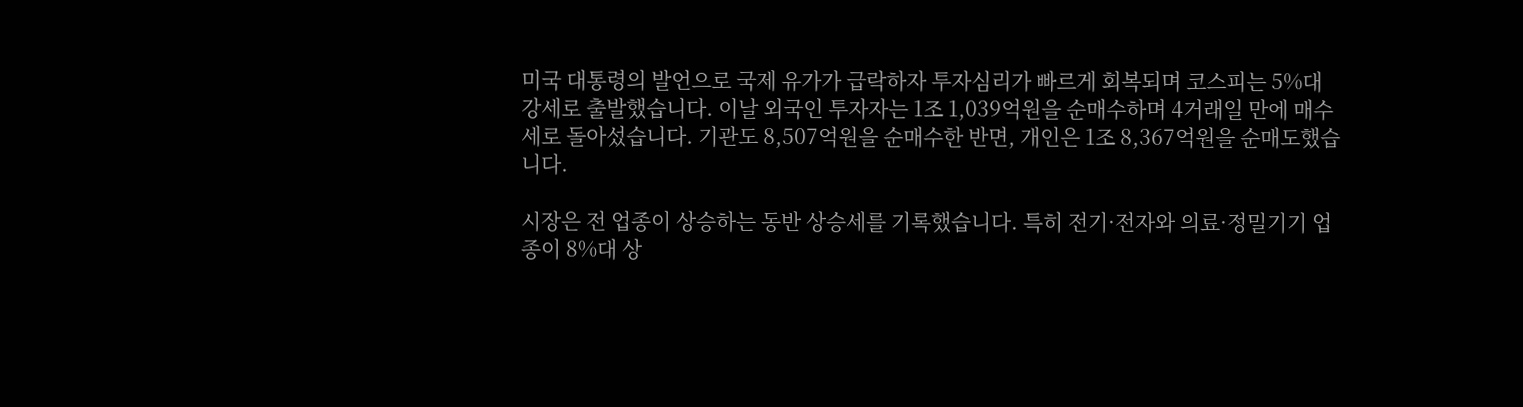미국 대통령의 발언으로 국제 유가가 급락하자 투자심리가 빠르게 회복되며 코스피는 5%대 강세로 출발했습니다. 이날 외국인 투자자는 1조 1,039억원을 순매수하며 4거래일 만에 매수세로 돌아섰습니다. 기관도 8,507억원을 순매수한 반면, 개인은 1조 8,367억원을 순매도했습니다.

시장은 전 업종이 상승하는 동반 상승세를 기록했습니다. 특히 전기·전자와 의료·정밀기기 업종이 8%대 상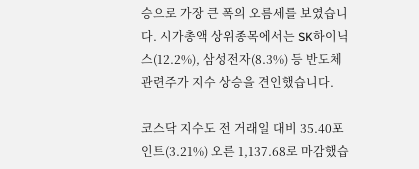승으로 가장 큰 폭의 오름세를 보였습니다. 시가총액 상위종목에서는 SK하이닉스(12.2%), 삼성전자(8.3%) 등 반도체 관련주가 지수 상승을 견인했습니다.

코스닥 지수도 전 거래일 대비 35.40포인트(3.21%) 오른 1,137.68로 마감했습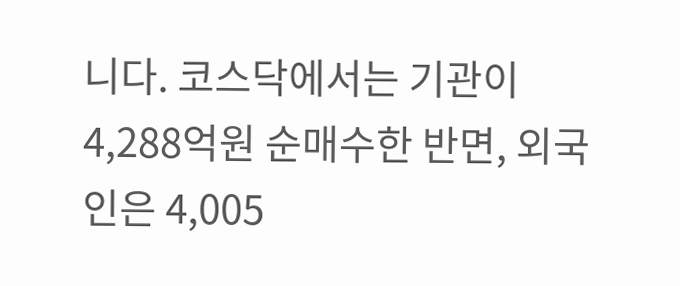니다. 코스닥에서는 기관이 4,288억원 순매수한 반면, 외국인은 4,005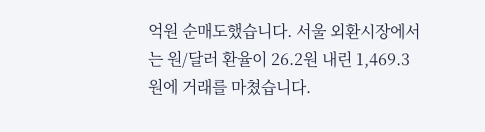억원 순매도했습니다. 서울 외환시장에서는 원/달러 환율이 26.2원 내린 1,469.3원에 거래를 마쳤습니다.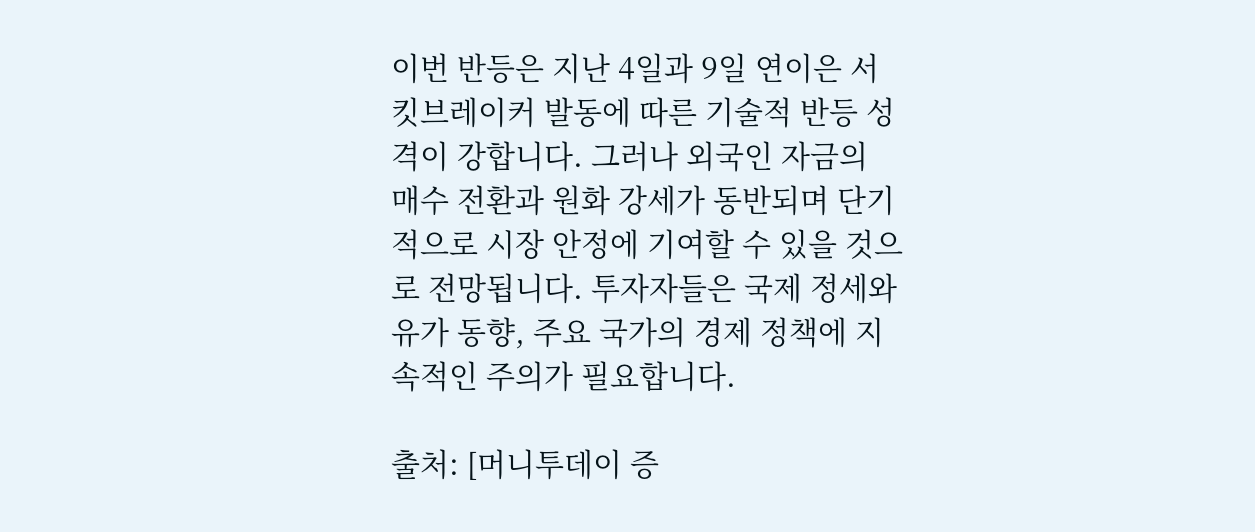이번 반등은 지난 4일과 9일 연이은 서킷브레이커 발동에 따른 기술적 반등 성격이 강합니다. 그러나 외국인 자금의 매수 전환과 원화 강세가 동반되며 단기적으로 시장 안정에 기여할 수 있을 것으로 전망됩니다. 투자자들은 국제 정세와 유가 동향, 주요 국가의 경제 정책에 지속적인 주의가 필요합니다.

출처: [머니투데이 증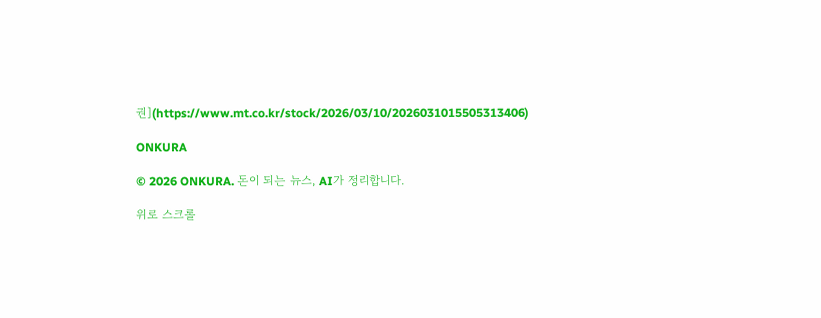권](https://www.mt.co.kr/stock/2026/03/10/2026031015505313406)

ONKURA

© 2026 ONKURA. 돈이 되는 뉴스, AI가 정리합니다.

위로 스크롤